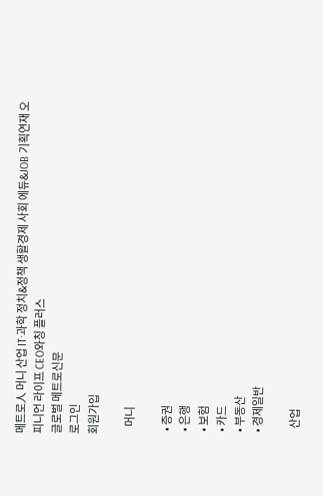메트로人 머니 산업 IT·과학 정치&정책 생활경제 사회 에듀&JOB 기획연재 오피니언 라이프 CEO와칭 플러스
글로벌 메트로신문
로그인
회원가입

    머니

  • 증권
  • 은행
  • 보험
  • 카드
  • 부동산
  • 경제일반

    산업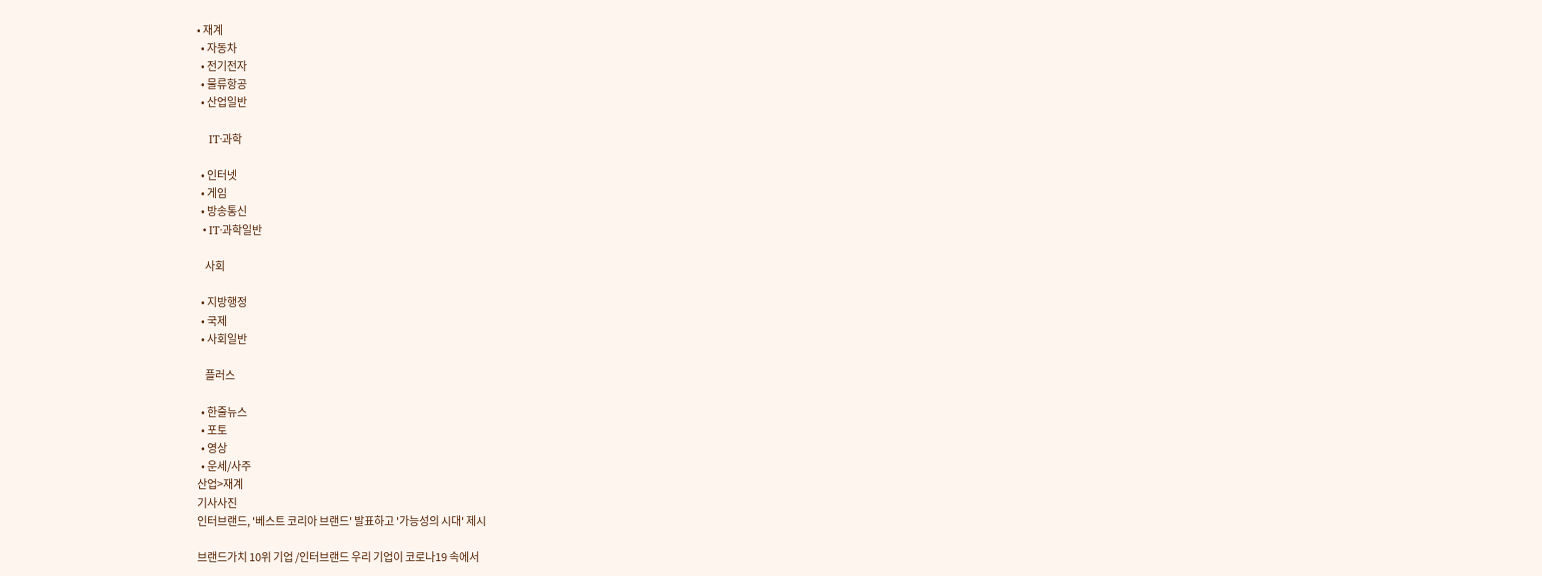• 재계
  • 자동차
  • 전기전자
  • 물류항공
  • 산업일반

    IT·과학

  • 인터넷
  • 게임
  • 방송통신
  • IT·과학일반

    사회

  • 지방행정
  • 국제
  • 사회일반

    플러스

  • 한줄뉴스
  • 포토
  • 영상
  • 운세/사주
산업>재계
기사사진
인터브랜드, '베스트 코리아 브랜드' 발표하고 '가능성의 시대' 제시

브랜드가치 10위 기업 /인터브랜드 우리 기업이 코로나19 속에서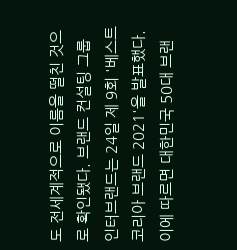도 전세계적으로 이름을 떨친 것으로 확인됐다. 브랜드 컨설팅 그룹 인터브랜드는 24일 제 9회 '베스트 코리아 브랜드 2021'을 발표했다. 이에 따르면 대한민국 50대 브랜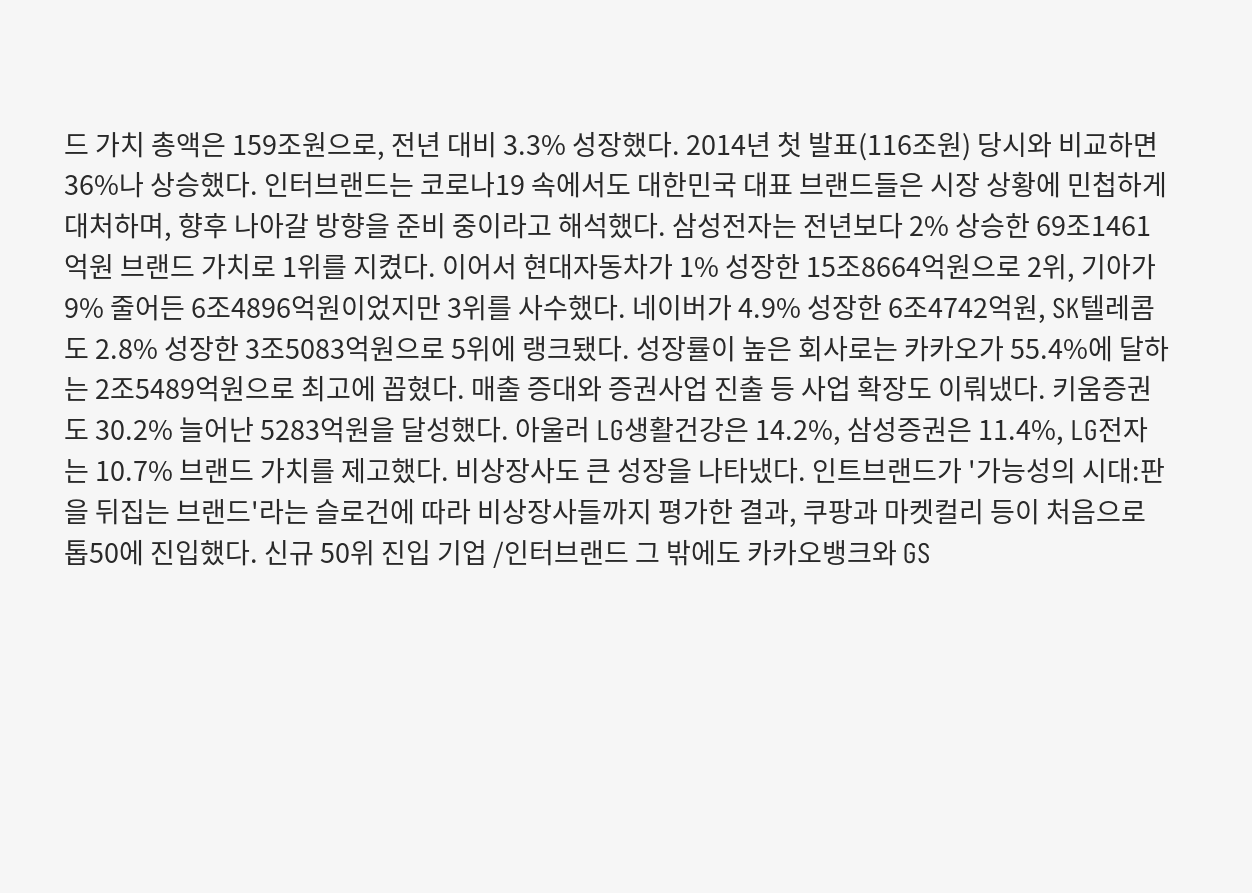드 가치 총액은 159조원으로, 전년 대비 3.3% 성장했다. 2014년 첫 발표(116조원) 당시와 비교하면 36%나 상승했다. 인터브랜드는 코로나19 속에서도 대한민국 대표 브랜드들은 시장 상황에 민첩하게 대처하며, 향후 나아갈 방향을 준비 중이라고 해석했다. 삼성전자는 전년보다 2% 상승한 69조1461억원 브랜드 가치로 1위를 지켰다. 이어서 현대자동차가 1% 성장한 15조8664억원으로 2위, 기아가 9% 줄어든 6조4896억원이었지만 3위를 사수했다. 네이버가 4.9% 성장한 6조4742억원, SK텔레콤도 2.8% 성장한 3조5083억원으로 5위에 랭크됐다. 성장률이 높은 회사로는 카카오가 55.4%에 달하는 2조5489억원으로 최고에 꼽혔다. 매출 증대와 증권사업 진출 등 사업 확장도 이뤄냈다. 키움증권도 30.2% 늘어난 5283억원을 달성했다. 아울러 LG생활건강은 14.2%, 삼성증권은 11.4%, LG전자는 10.7% 브랜드 가치를 제고했다. 비상장사도 큰 성장을 나타냈다. 인트브랜드가 '가능성의 시대:판을 뒤집는 브랜드'라는 슬로건에 따라 비상장사들까지 평가한 결과, 쿠팡과 마켓컬리 등이 처음으로 톱50에 진입했다. 신규 50위 진입 기업 /인터브랜드 그 밖에도 카카오뱅크와 GS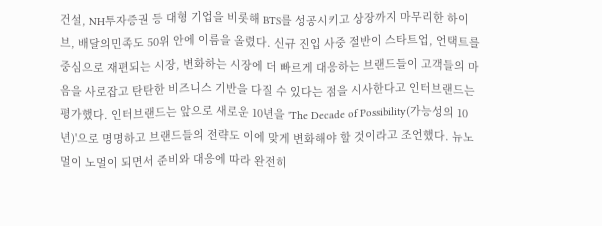건설, NH투자증권 등 대형 기업을 비롯해 BTS를 성공시키고 상장까지 마무리한 하이브, 배달의민족도 50위 안에 이름을 올렸다. 신규 진입 사중 절반이 스타트업, 언택트를 중심으로 재편되는 시장, 변화하는 시장에 더 빠르게 대응하는 브랜드들이 고객들의 마음을 사로잡고 탄탄한 비즈니스 기반을 다질 수 있다는 점을 시사한다고 인터브랜드는 평가했다. 인터브랜드는 앞으로 새로운 10년을 'The Decade of Possibility(가능성의 10년)'으로 명명하고 브랜드들의 전략도 이에 맞게 변화해야 할 것이라고 조언했다. 뉴노멀이 노멀이 되면서 준비와 대응에 따라 완전히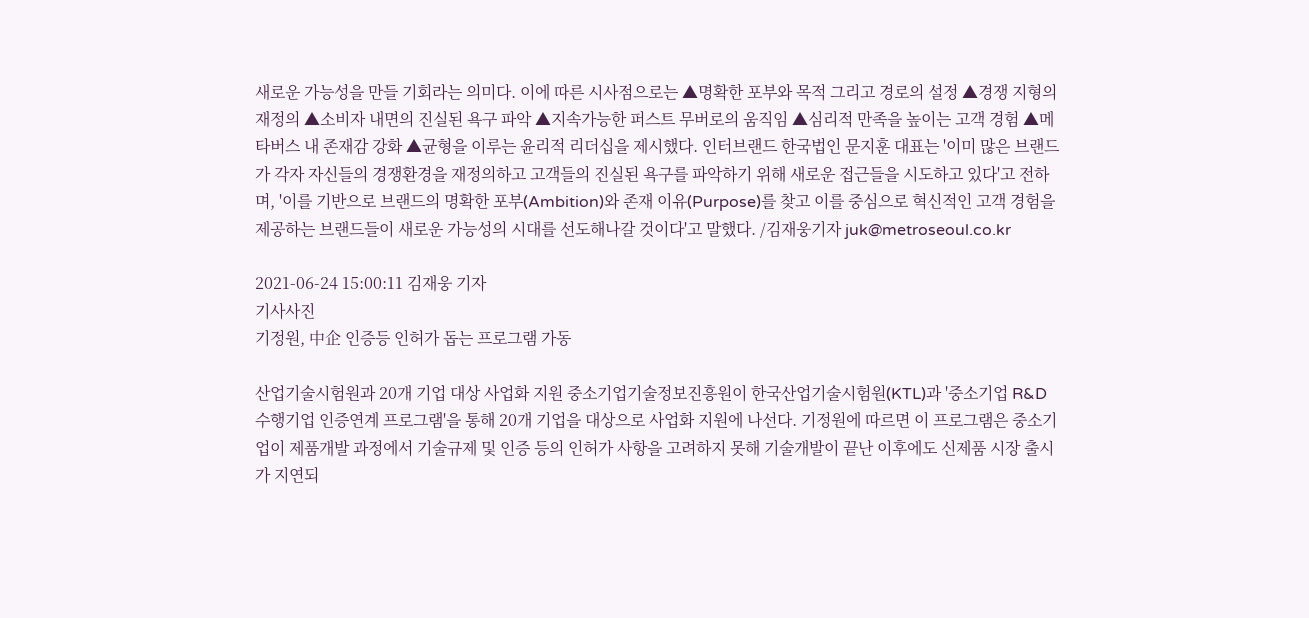새로운 가능성을 만들 기회라는 의미다. 이에 따른 시사점으로는 ▲명확한 포부와 목적 그리고 경로의 설정 ▲경쟁 지형의 재정의 ▲소비자 내면의 진실된 욕구 파악 ▲지속가능한 퍼스트 무버로의 움직임 ▲심리적 만족을 높이는 고객 경험 ▲메타버스 내 존재감 강화 ▲균형을 이루는 윤리적 리더십을 제시했다. 인터브랜드 한국법인 문지훈 대표는 '이미 많은 브랜드가 각자 자신들의 경쟁환경을 재정의하고 고객들의 진실된 욕구를 파악하기 위해 새로운 접근들을 시도하고 있다'고 전하며, '이를 기반으로 브랜드의 명확한 포부(Ambition)와 존재 이유(Purpose)를 찾고 이를 중심으로 혁신적인 고객 경험을 제공하는 브랜드들이 새로운 가능성의 시대를 선도해나갈 것이다'고 말했다. /김재웅기자 juk@metroseoul.co.kr

2021-06-24 15:00:11 김재웅 기자
기사사진
기정원, 中企 인증등 인허가 돕는 프로그램 가동

산업기술시험원과 20개 기업 대상 사업화 지원 중소기업기술정보진흥원이 한국산업기술시험원(KTL)과 '중소기업 R&D 수행기업 인증연계 프로그램'을 통해 20개 기업을 대상으로 사업화 지원에 나선다. 기정원에 따르면 이 프로그램은 중소기업이 제품개발 과정에서 기술규제 및 인증 등의 인허가 사항을 고려하지 못해 기술개발이 끝난 이후에도 신제품 시장 출시가 지연되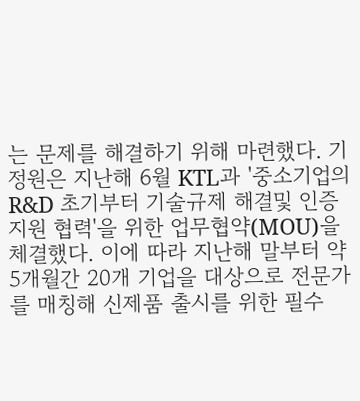는 문제를 해결하기 위해 마련했다. 기정원은 지난해 6월 KTL과 '중소기업의 R&D 초기부터 기술규제 해결및 인증지원 협력'을 위한 업무협약(MOU)을 체결했다. 이에 따라 지난해 말부터 약 5개월간 20개 기업을 대상으로 전문가를 매칭해 신제품 출시를 위한 필수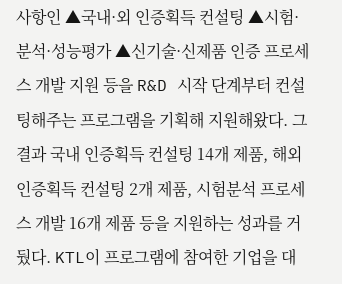사항인 ▲국내·외 인증획득 컨설팅 ▲시험·분석·성능평가 ▲신기술·신제품 인증 프로세스 개발 지원 등을 R&D 시작 단계부터 컨설팅해주는 프로그램을 기획해 지원해왔다. 그 결과 국내 인증획득 컨설팅 14개 제품, 해외 인증획득 컨설팅 2개 제품, 시험분석 프로세스 개발 16개 제품 등을 지원하는 성과를 거뒀다. KTL이 프로그램에 참여한 기업을 대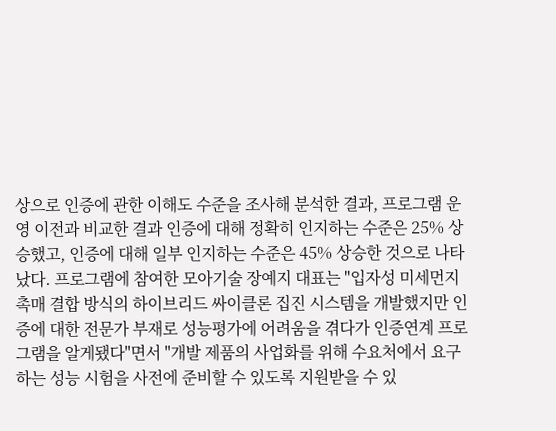상으로 인증에 관한 이해도 수준을 조사해 분석한 결과, 프로그램 운영 이전과 비교한 결과 인증에 대해 정확히 인지하는 수준은 25% 상승했고, 인증에 대해 일부 인지하는 수준은 45% 상승한 것으로 나타났다. 프로그램에 참여한 모아기술 장예지 대표는 "입자성 미세먼지 촉매 결합 방식의 하이브리드 싸이클론 집진 시스템을 개발했지만 인증에 대한 전문가 부재로 성능평가에 어려움을 겪다가 인증연계 프로그램을 알게됐다"면서 "개발 제품의 사업화를 위해 수요처에서 요구하는 성능 시험을 사전에 준비할 수 있도록 지원받을 수 있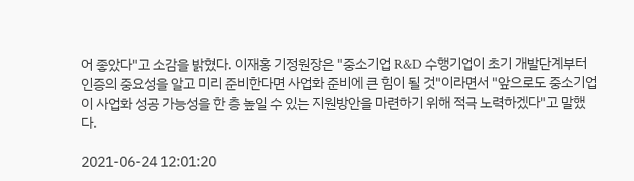어 좋았다"고 소감을 밝혔다. 이재홍 기정원장은 "중소기업 R&D 수행기업이 초기 개발단계부터 인증의 중요성을 알고 미리 준비한다면 사업화 준비에 큰 힘이 될 것"이라면서 "앞으로도 중소기업이 사업화 성공 가능성을 한 층 높일 수 있는 지원방안을 마련하기 위해 적극 노력하겠다"고 말했다.

2021-06-24 12:01:20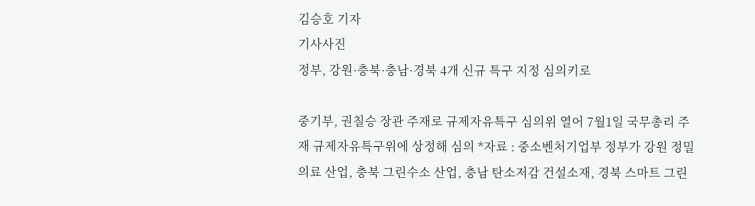김승호 기자
기사사진
정부, 강원·충북·충남·경북 4개 신규 특구 지정 심의키로

중기부, 권칠승 장관 주재로 규제자유특구 심의위 열어 7월1일 국무총리 주재 규제자유특구위에 상정해 심의 *자료 : 중소벤처기업부 정부가 강원 정밀의료 산업, 충북 그린수소 산업, 충남 탄소저감 건설소재, 경북 스마트 그린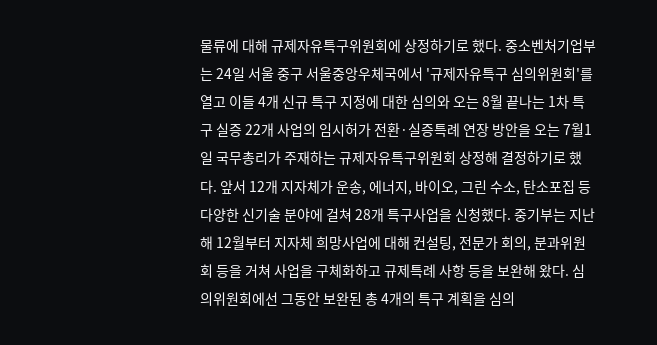물류에 대해 규제자유특구위원회에 상정하기로 했다. 중소벤처기업부는 24일 서울 중구 서울중앙우체국에서 '규제자유특구 심의위원회'를 열고 이들 4개 신규 특구 지정에 대한 심의와 오는 8월 끝나는 1차 특구 실증 22개 사업의 임시허가 전환·실증특례 연장 방안을 오는 7월1일 국무총리가 주재하는 규제자유특구위원회 상정해 결정하기로 했다. 앞서 12개 지자체가 운송, 에너지, 바이오, 그린 수소, 탄소포집 등 다양한 신기술 분야에 걸쳐 28개 특구사업을 신청했다. 중기부는 지난해 12월부터 지자체 희망사업에 대해 컨설팅, 전문가 회의, 분과위원회 등을 거쳐 사업을 구체화하고 규제특례 사항 등을 보완해 왔다. 심의위원회에선 그동안 보완된 총 4개의 특구 계획을 심의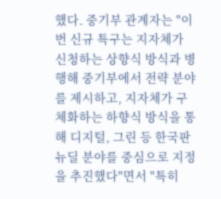했다. 중기부 관계자는 "이번 신규 특구는 지자체가 신청하는 상향식 방식과 병행해 중기부에서 전략 분야를 제시하고, 지자체가 구체화하는 하향식 방식을 통해 디지털, 그린 등 한국판 뉴딜 분야를 중심으로 지정을 추진했다"면서 "특히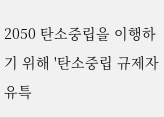2050 탄소중립을 이행하기 위해 '탄소중립 규제자유특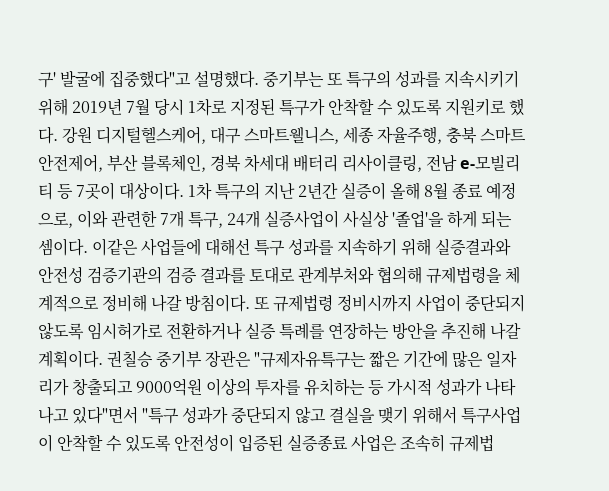구' 발굴에 집중했다"고 설명했다. 중기부는 또 특구의 성과를 지속시키기 위해 2019년 7월 당시 1차로 지정된 특구가 안착할 수 있도록 지원키로 했다. 강원 디지털헬스케어, 대구 스마트웰니스, 세종 자율주행, 충북 스마트안전제어, 부산 블록체인, 경북 차세대 배터리 리사이클링, 전남 e-모빌리티 등 7곳이 대상이다. 1차 특구의 지난 2년간 실증이 올해 8월 종료 예정으로, 이와 관련한 7개 특구, 24개 실증사업이 사실상 '졸업'을 하게 되는 셈이다. 이같은 사업들에 대해선 특구 성과를 지속하기 위해 실증결과와 안전성 검증기관의 검증 결과를 토대로 관계부처와 협의해 규제법령을 체계적으로 정비해 나갈 방침이다. 또 규제법령 정비시까지 사업이 중단되지 않도록 임시허가로 전환하거나 실증 특례를 연장하는 방안을 추진해 나갈 계획이다. 권칠승 중기부 장관은 "규제자유특구는 짧은 기간에 많은 일자리가 창출되고 9000억원 이상의 투자를 유치하는 등 가시적 성과가 나타나고 있다"면서 "특구 성과가 중단되지 않고 결실을 맺기 위해서 특구사업이 안착할 수 있도록 안전성이 입증된 실증종료 사업은 조속히 규제법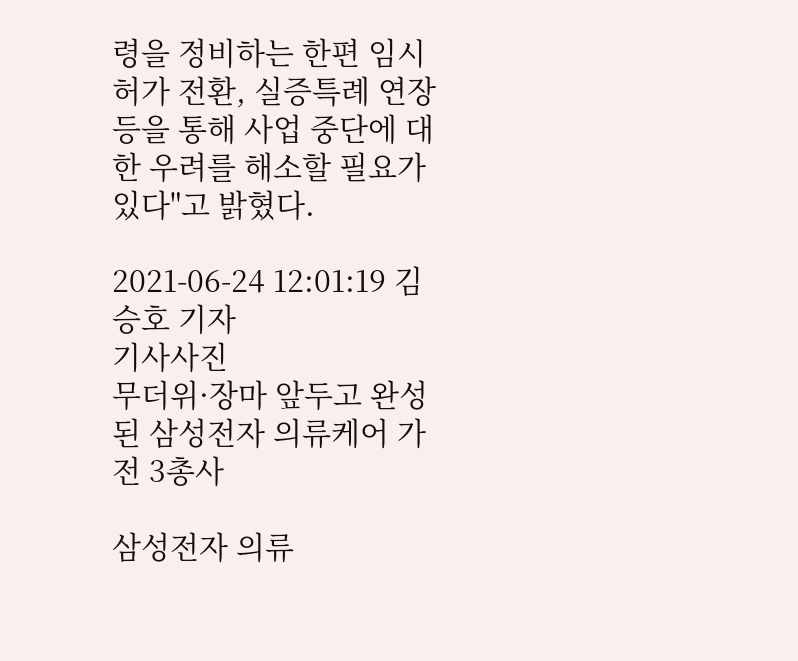령을 정비하는 한편 임시허가 전환, 실증특례 연장 등을 통해 사업 중단에 대한 우려를 해소할 필요가 있다"고 밝혔다.

2021-06-24 12:01:19 김승호 기자
기사사진
무더위·장마 앞두고 완성된 삼성전자 의류케어 가전 3총사

삼성전자 의류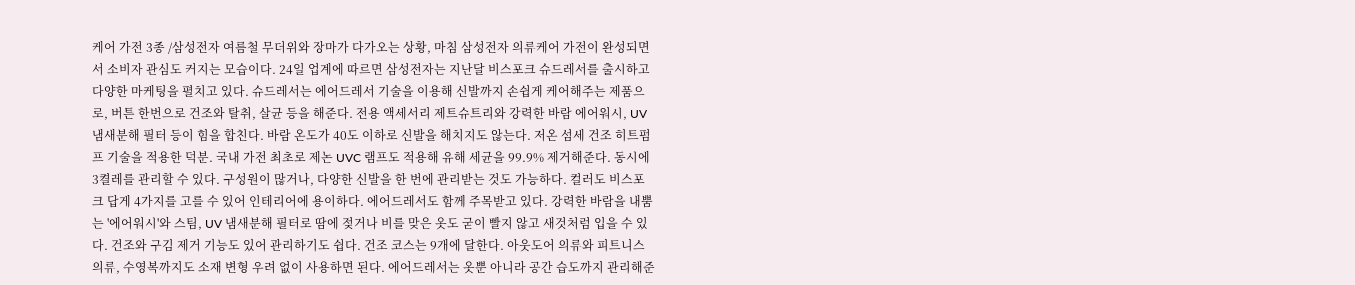케어 가전 3종 /삼성전자 여름철 무더위와 장마가 다가오는 상황, 마침 삼성전자 의류케어 가전이 완성되면서 소비자 관심도 커지는 모습이다. 24일 업계에 따르면 삼성전자는 지난달 비스포크 슈드레서를 출시하고 다양한 마케팅을 펼치고 있다. 슈드레서는 에어드레서 기술을 이용해 신발까지 손쉽게 케어해주는 제품으로, 버튼 한번으로 건조와 탈취, 살균 등을 해준다. 전용 액세서리 제트슈트리와 강력한 바람 에어워시, UV 냄새분해 필터 등이 힘을 합친다. 바람 온도가 40도 이하로 신발을 해치지도 않는다. 저온 섬세 건조 히트펌프 기술을 적용한 덕분. 국내 가전 최초로 제논 UVC 램프도 적용해 유해 세균을 99.9% 제거해준다. 동시에 3켤레를 관리할 수 있다. 구성원이 많거나, 다양한 신발을 한 번에 관리받는 것도 가능하다. 컬러도 비스포크 답게 4가지를 고를 수 있어 인테리어에 용이하다. 에어드레서도 함께 주목받고 있다. 강력한 바람을 내뿜는 '에어워시'와 스팀, UV 냄새분해 필터로 땀에 젖거나 비를 맞은 옷도 굳이 빨지 않고 새것처럼 입을 수 있다. 건조와 구김 제거 기능도 있어 관리하기도 쉽다. 건조 코스는 9개에 달한다. 아웃도어 의류와 피트니스 의류, 수영복까지도 소재 변형 우려 없이 사용하면 된다. 에어드레서는 옷뿐 아니라 공간 습도까지 관리해준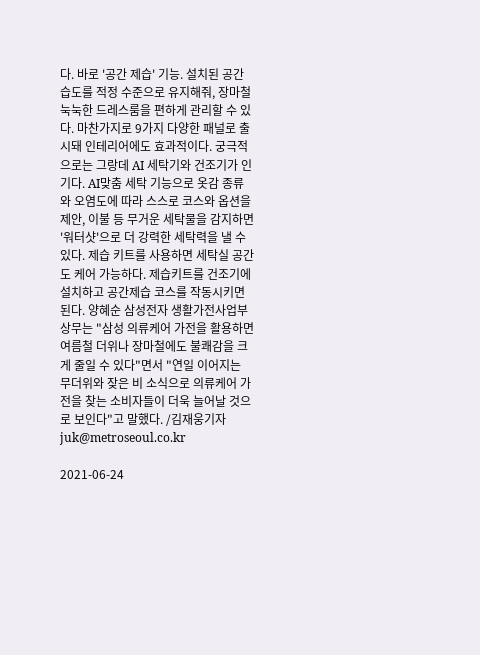다. 바로 '공간 제습' 기능. 설치된 공간 습도를 적정 수준으로 유지해줘, 장마철 눅눅한 드레스룸을 편하게 관리할 수 있다. 마찬가지로 9가지 다양한 패널로 출시돼 인테리어에도 효과적이다. 궁극적으로는 그랑데 AI 세탁기와 건조기가 인기다. AI맞춤 세탁 기능으로 옷감 종류와 오염도에 따라 스스로 코스와 옵션을 제안, 이불 등 무거운 세탁물을 감지하면 '워터샷'으로 더 강력한 세탁력을 낼 수 있다. 제습 키트를 사용하면 세탁실 공간도 케어 가능하다. 제습키트를 건조기에 설치하고 공간제습 코스를 작동시키면 된다. 양혜순 삼성전자 생활가전사업부 상무는 "삼성 의류케어 가전을 활용하면 여름철 더위나 장마철에도 불쾌감을 크게 줄일 수 있다"면서 "연일 이어지는 무더위와 잦은 비 소식으로 의류케어 가전을 찾는 소비자들이 더욱 늘어날 것으로 보인다"고 말했다. /김재웅기자 juk@metroseoul.co.kr

2021-06-24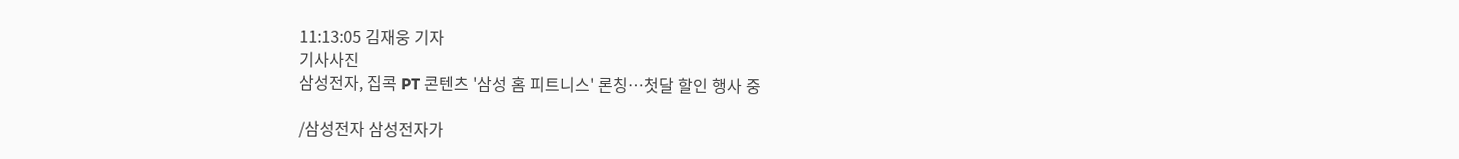11:13:05 김재웅 기자
기사사진
삼성전자, 집콕 PT 콘텐츠 '삼성 홈 피트니스' 론칭…첫달 할인 행사 중

/삼성전자 삼성전자가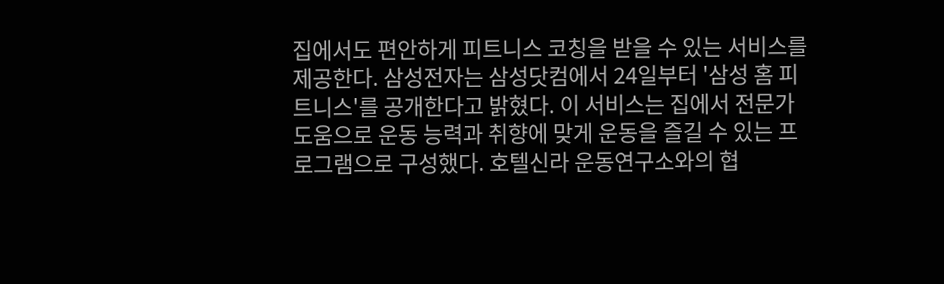집에서도 편안하게 피트니스 코칭을 받을 수 있는 서비스를 제공한다. 삼성전자는 삼성닷컴에서 24일부터 '삼성 홈 피트니스'를 공개한다고 밝혔다. 이 서비스는 집에서 전문가 도움으로 운동 능력과 취향에 맞게 운동을 즐길 수 있는 프로그램으로 구성했다. 호텔신라 운동연구소와의 협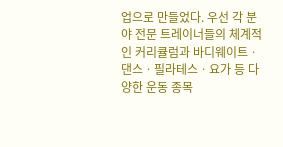업으로 만들었다. 우선 각 분야 전문 트레이너들의 체계적인 커리큘럼과 바디웨이트ㆍ댄스ㆍ필라테스ㆍ요가 등 다양한 운동 종목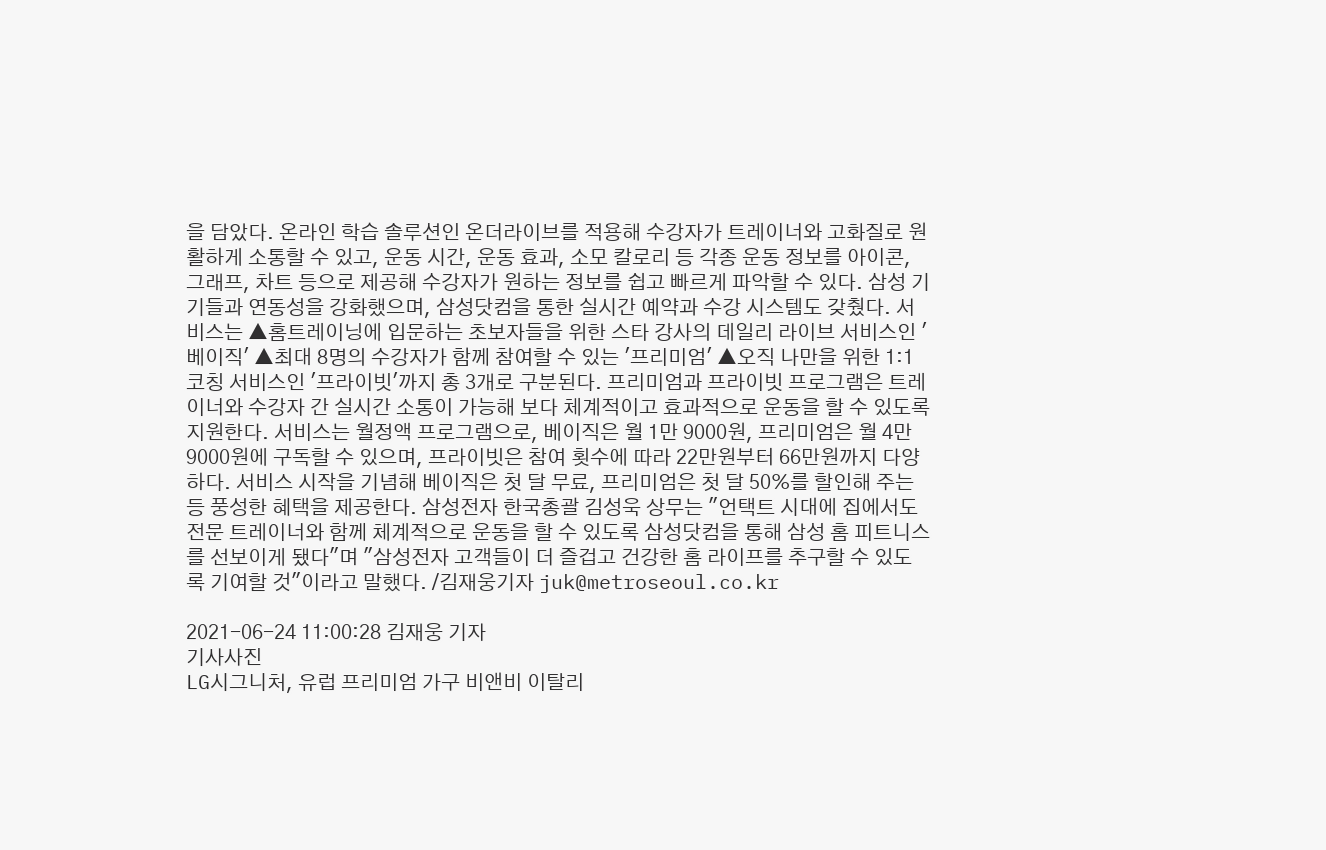을 담았다. 온라인 학습 솔루션인 온더라이브를 적용해 수강자가 트레이너와 고화질로 원활하게 소통할 수 있고, 운동 시간, 운동 효과, 소모 칼로리 등 각종 운동 정보를 아이콘, 그래프, 차트 등으로 제공해 수강자가 원하는 정보를 쉽고 빠르게 파악할 수 있다. 삼성 기기들과 연동성을 강화했으며, 삼성닷컴을 통한 실시간 예약과 수강 시스템도 갖췄다. 서비스는 ▲홈트레이닝에 입문하는 초보자들을 위한 스타 강사의 데일리 라이브 서비스인 '베이직' ▲최대 8명의 수강자가 함께 참여할 수 있는 '프리미엄' ▲오직 나만을 위한 1:1 코칭 서비스인 '프라이빗'까지 총 3개로 구분된다. 프리미엄과 프라이빗 프로그램은 트레이너와 수강자 간 실시간 소통이 가능해 보다 체계적이고 효과적으로 운동을 할 수 있도록 지원한다. 서비스는 월정액 프로그램으로, 베이직은 월 1만 9000원, 프리미엄은 월 4만 9000원에 구독할 수 있으며, 프라이빗은 참여 횟수에 따라 22만원부터 66만원까지 다양하다. 서비스 시작을 기념해 베이직은 첫 달 무료, 프리미엄은 첫 달 50%를 할인해 주는 등 풍성한 혜택을 제공한다. 삼성전자 한국총괄 김성욱 상무는 "언택트 시대에 집에서도 전문 트레이너와 함께 체계적으로 운동을 할 수 있도록 삼성닷컴을 통해 삼성 홈 피트니스를 선보이게 됐다"며 "삼성전자 고객들이 더 즐겁고 건강한 홈 라이프를 추구할 수 있도록 기여할 것"이라고 말했다. /김재웅기자 juk@metroseoul.co.kr

2021-06-24 11:00:28 김재웅 기자
기사사진
LG시그니처, 유럽 프리미엄 가구 비앤비 이탈리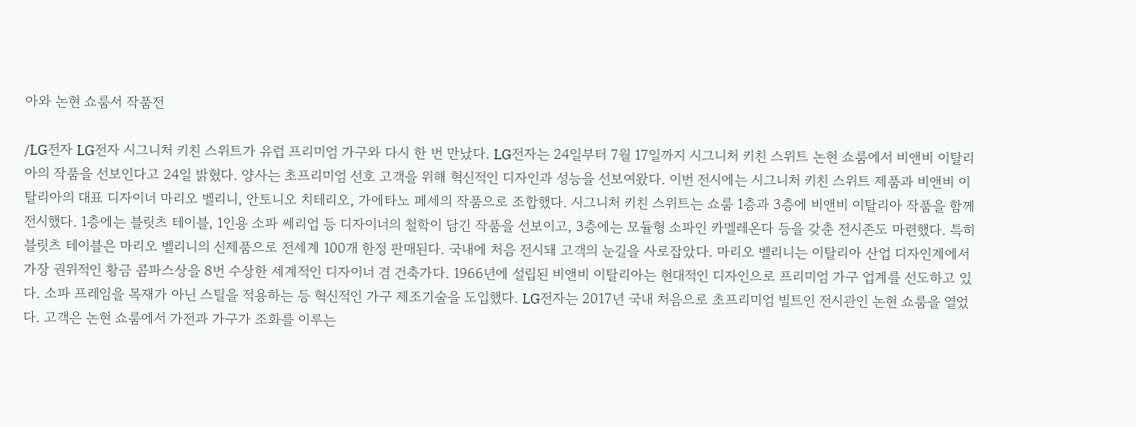아와 논현 쇼룸서 작품전

/LG전자 LG전자 시그니처 키친 스위트가 유럽 프리미엄 가구와 다시 한 번 만났다. LG전자는 24일부터 7월 17일까지 시그니처 키친 스위트 논현 쇼룸에서 비앤비 이탈리아의 작품을 선보인다고 24일 밝혔다. 양사는 초프리미엄 선호 고객을 위해 혁신적인 디자인과 성능을 선보여왔다. 이번 전시에는 시그니처 키친 스위트 제품과 비앤비 이탈리아의 대표 디자이너 마리오 벨리니, 안토니오 치테리오, 가에타노 페세의 작품으로 조합했다. 시그니처 키친 스위트는 쇼룸 1층과 3층에 비앤비 이탈리아 작품을 함께 전시했다. 1층에는 블릿츠 테이블, 1인용 소파 쎄리업 등 디자이너의 철학이 담긴 작품을 선보이고, 3층에는 모듈형 소파인 카멜레온다 등을 갖춘 전시존도 마련했다. 특히 블릿츠 테이블은 마리오 벨리니의 신제품으로 전세계 100개 한정 판매된다. 국내에 처음 전시돼 고객의 눈길을 사로잡았다. 마리오 벨리니는 이탈리아 산업 디자인계에서 가장 권위적인 황금 콤파스상을 8번 수상한 세계적인 디자이너 겸 건축가다. 1966년에 설립된 비앤비 이탈리아는 현대적인 디자인으로 프리미엄 가구 업계를 선도하고 있다. 소파 프레임을 목재가 아닌 스틸을 적용하는 등 혁신적인 가구 제조기술을 도입했다. LG전자는 2017년 국내 처음으로 초프리미엄 빌트인 전시관인 논현 쇼룸을 열었다. 고객은 논현 쇼룸에서 가전과 가구가 조화를 이루는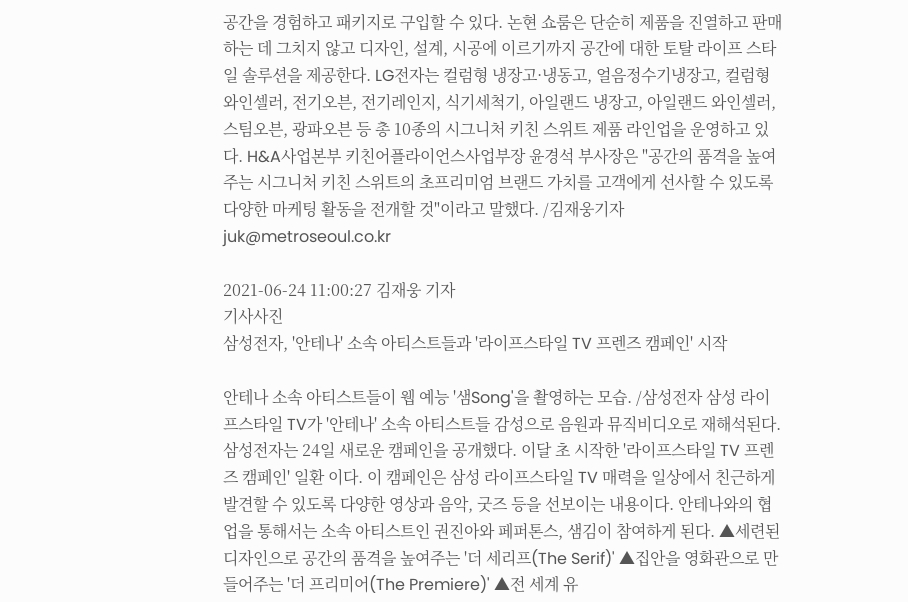공간을 경험하고 패키지로 구입할 수 있다. 논현 쇼룸은 단순히 제품을 진열하고 판매하는 데 그치지 않고 디자인, 설계, 시공에 이르기까지 공간에 대한 토탈 라이프 스타일 솔루션을 제공한다. LG전자는 컬럼형 냉장고·냉동고, 얼음정수기냉장고, 컬럼형 와인셀러, 전기오븐, 전기레인지, 식기세척기, 아일랜드 냉장고, 아일랜드 와인셀러, 스팀오븐, 광파오븐 등 총 10종의 시그니처 키친 스위트 제품 라인업을 운영하고 있다. H&A사업본부 키친어플라이언스사업부장 윤경석 부사장은 "공간의 품격을 높여주는 시그니처 키친 스위트의 초프리미엄 브랜드 가치를 고객에게 선사할 수 있도록 다양한 마케팅 활동을 전개할 것"이라고 말했다. /김재웅기자 juk@metroseoul.co.kr

2021-06-24 11:00:27 김재웅 기자
기사사진
삼성전자, '안테나' 소속 아티스트들과 '라이프스타일 TV 프렌즈 캠페인' 시작

안테나 소속 아티스트들이 웹 예능 '샘Song'을 촬영하는 모습. /삼성전자 삼성 라이프스타일 TV가 '안테나' 소속 아티스트들 감성으로 음원과 뮤직비디오로 재해석된다. 삼성전자는 24일 새로운 캠페인을 공개했다. 이달 초 시작한 '라이프스타일 TV 프렌즈 캠페인' 일환 이다. 이 캠페인은 삼성 라이프스타일 TV 매력을 일상에서 친근하게 발견할 수 있도록 다양한 영상과 음악, 굿즈 등을 선보이는 내용이다. 안테나와의 협업을 통해서는 소속 아티스트인 권진아와 페퍼톤스, 샘김이 참여하게 된다. ▲세련된 디자인으로 공간의 품격을 높여주는 '더 세리프(The Serif)' ▲집안을 영화관으로 만들어주는 '더 프리미어(The Premiere)' ▲전 세계 유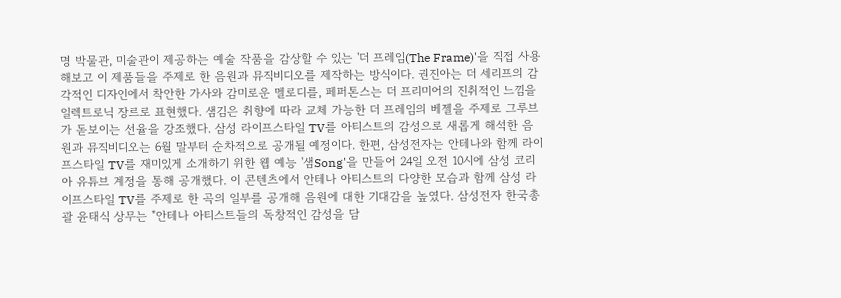명 박물관, 미술관이 제공하는 예술 작품을 감상할 수 있는 '더 프레임(The Frame)'을 직접 사용해보고 이 제품들을 주제로 한 음원과 뮤직비디오를 제작하는 방식이다. 권진아는 더 세리프의 감각적인 디자인에서 착안한 가사와 감미로운 멜로디를, 페퍼톤스는 더 프리미어의 진취적인 느낌을 일렉트로닉 장르로 표현했다. 샘김은 취향에 따라 교체 가능한 더 프레임의 베젤을 주제로 그루브가 돋보이는 선율을 강조했다. 삼성 라이프스타일 TV를 아티스트의 감성으로 새롭게 해석한 음원과 뮤직비디오는 6월 말부터 순차적으로 공개될 예정이다. 한편, 삼성전자는 안테나와 함께 라이프스타일 TV를 재미있게 소개하기 위한 웹 예능 '샘Song'을 만들어 24일 오전 10시에 삼성 코리아 유튜브 계정을 통해 공개했다. 이 콘텐츠에서 안테나 아티스트의 다양한 모습과 함께 삼성 라이프스타일 TV를 주제로 한 곡의 일부를 공개해 음원에 대한 기대감을 높였다. 삼성전자 한국총괄 윤태식 상무는 "안테나 아티스트들의 독창적인 감성을 담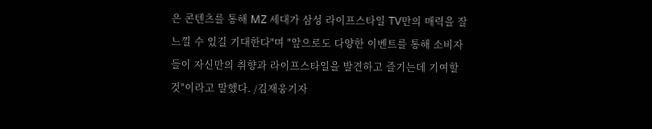은 콘텐츠를 통해 MZ 세대가 삼성 라이프스타일 TV만의 매력을 잘 느낄 수 있길 기대한다"며 "앞으로도 다양한 이벤트를 통해 소비자들이 자신만의 취향과 라이프스타일을 발견하고 즐기는데 기여할 것"이라고 말했다. /김재웅기자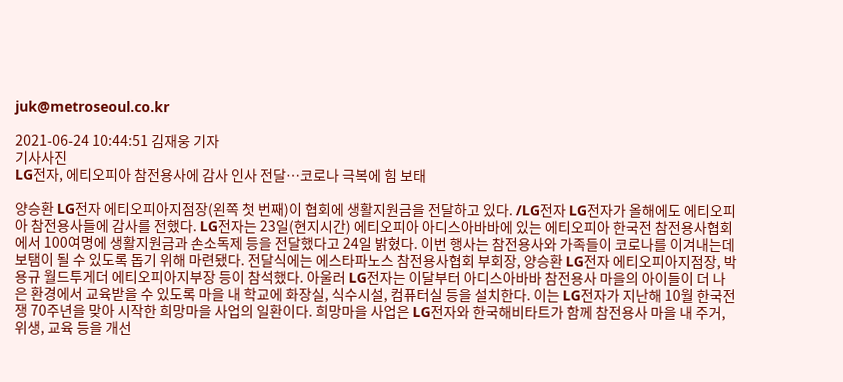juk@metroseoul.co.kr

2021-06-24 10:44:51 김재웅 기자
기사사진
LG전자, 에티오피아 참전용사에 감사 인사 전달…코로나 극복에 힘 보태

양승환 LG전자 에티오피아지점장(왼쪽 첫 번째)이 협회에 생활지원금을 전달하고 있다. /LG전자 LG전자가 올해에도 에티오피아 참전용사들에 감사를 전했다. LG전자는 23일(현지시간) 에티오피아 아디스아바바에 있는 에티오피아 한국전 참전용사협회에서 100여명에 생활지원금과 손소독제 등을 전달했다고 24일 밝혔다. 이번 행사는 참전용사와 가족들이 코로나를 이겨내는데 보탬이 될 수 있도록 돕기 위해 마련됐다. 전달식에는 에스타파노스 참전용사협회 부회장, 양승환 LG전자 에티오피아지점장, 박용규 월드투게더 에티오피아지부장 등이 참석했다. 아울러 LG전자는 이달부터 아디스아바바 참전용사 마을의 아이들이 더 나은 환경에서 교육받을 수 있도록 마을 내 학교에 화장실, 식수시설, 컴퓨터실 등을 설치한다. 이는 LG전자가 지난해 10월 한국전쟁 70주년을 맞아 시작한 희망마을 사업의 일환이다. 희망마을 사업은 LG전자와 한국해비타트가 함께 참전용사 마을 내 주거, 위생, 교육 등을 개선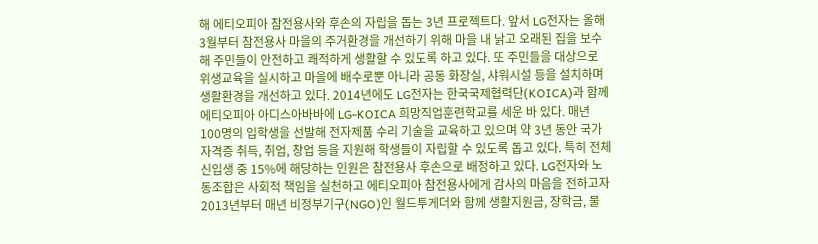해 에티오피아 참전용사와 후손의 자립을 돕는 3년 프로젝트다. 앞서 LG전자는 올해 3월부터 참전용사 마을의 주거환경을 개선하기 위해 마을 내 낡고 오래된 집을 보수해 주민들이 안전하고 쾌적하게 생활할 수 있도록 하고 있다. 또 주민들을 대상으로 위생교육을 실시하고 마을에 배수로뿐 아니라 공동 화장실, 샤워시설 등을 설치하며 생활환경을 개선하고 있다. 2014년에도 LG전자는 한국국제협력단(KOICA)과 함께 에티오피아 아디스아바바에 LG-KOICA 희망직업훈련학교를 세운 바 있다. 매년 100명의 입학생을 선발해 전자제품 수리 기술을 교육하고 있으며 약 3년 동안 국가자격증 취득, 취업, 창업 등을 지원해 학생들이 자립할 수 있도록 돕고 있다. 특히 전체 신입생 중 15%에 해당하는 인원은 참전용사 후손으로 배정하고 있다. LG전자와 노동조합은 사회적 책임을 실천하고 에티오피아 참전용사에게 감사의 마음을 전하고자 2013년부터 매년 비정부기구(NGO)인 월드투게더와 함께 생활지원금, 장학금, 물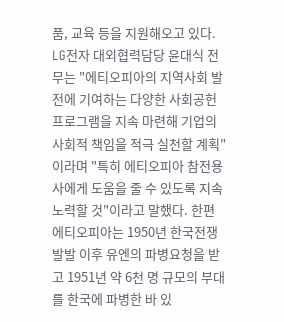품, 교육 등을 지원해오고 있다. LG전자 대외협력담당 윤대식 전무는 "에티오피아의 지역사회 발전에 기여하는 다양한 사회공헌 프로그램을 지속 마련해 기업의 사회적 책임을 적극 실천할 계획"이라며 "특히 에티오피아 참전용사에게 도움을 줄 수 있도록 지속 노력할 것"이라고 말했다. 한편 에티오피아는 1950년 한국전쟁 발발 이후 유엔의 파병요청을 받고 1951년 약 6천 명 규모의 부대를 한국에 파병한 바 있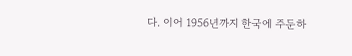다. 이어 1956년까지 한국에 주둔하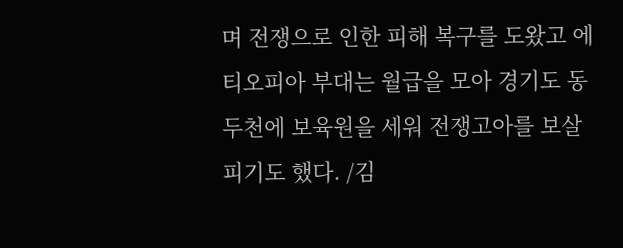며 전쟁으로 인한 피해 복구를 도왔고 에티오피아 부대는 월급을 모아 경기도 동두천에 보육원을 세워 전쟁고아를 보살피기도 했다. /김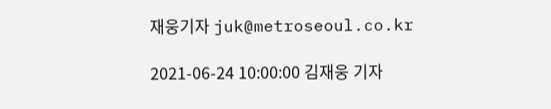재웅기자 juk@metroseoul.co.kr

2021-06-24 10:00:00 김재웅 기자